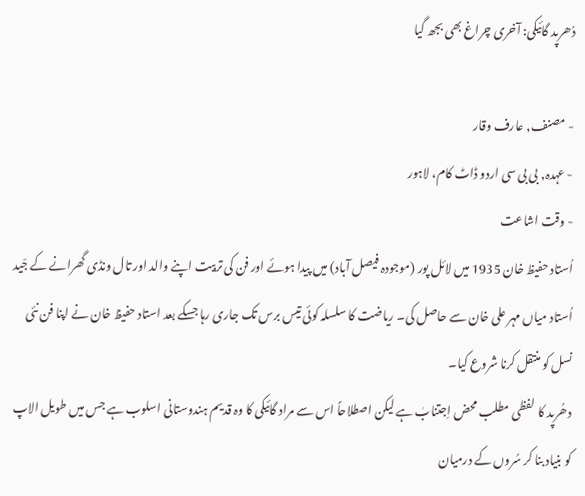دُھرپد گائیکی: آخری چراغ بھی بجھ گیا

- مصنف, عارف وقار
- عہدہ, بی بی سی اردو ڈاٹ کام، لاہور
- وقت اشاعت
اُستاد حفیظ خان 1935 میں لائل پور (موجودہ فیصل آباد) میں پیدا ہوئے اور فن کی تربیت اپنے والد اور تال ونڈی گھرانے کے جّید اُستاد میاں مہر علی خان سے حاصل کی۔ ریاضت کا سلسلہ کوئی تیس برس تک جاری رہا جسکے بعد استاد حفیظ خان نے اپنا فن نئی نسل کو منتقل کرنا شروع کیا۔
دھُرپد کا لفظی مطلب محض اِجتنابٰ ہے لیکن اصطلاحاً اس سے مراد گائیکی کا وہ قدیم ہندوستانی اسلوب ہے جس میں طویل الاپ کو بنیاد بنا کر سُروں کے درمیان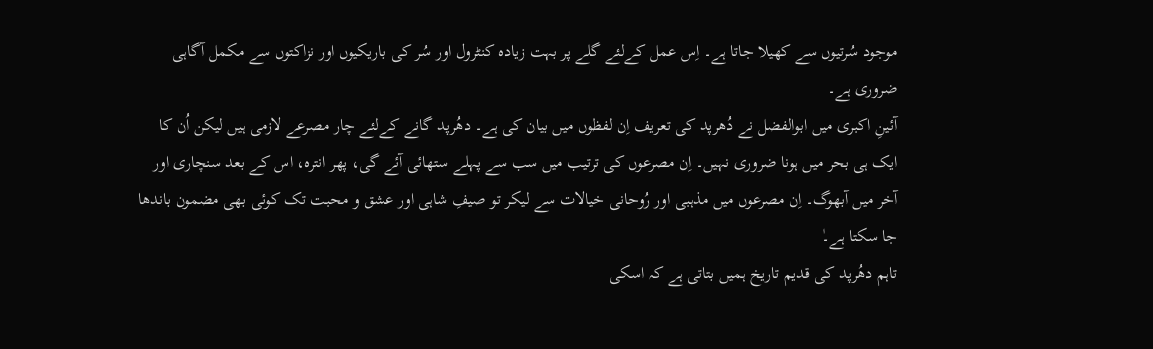موجود سُرتیوں سے کھیلا جاتا ہے۔ اِس عمل کےلئے گلے پر بہت زیادہ کنٹرول اور سُر کی باریکیوں اور نزاکتوں سے مکمل آگاہی ضروری ہے۔
آئینِ اکبری میں ابوالفضل نے دُھرپد کی تعریف اِن لفظوں میں بیان کی ہے۔ دھُرپد گانے کےلئے چار مصرعے لازمی ہیں لیکن اُن کا ایک ہی بحر میں ہونا ضروری نہیں۔ اِن مصرعوں کی ترتیب میں سب سے پہلے ستھائی آئے گی، پھر انترہ، اس کے بعد سنچاری اور آخر میں آبھوگ۔ اِن مصرعوں میں مذہبی اور رُوحانی خیالات سے لیکر تو صیفِ شاہی اور عشق و محبت تک کوئی بھی مضمون باندھا جا سکتا ہے۔ٰ
تاہم دھُرپد کی قدیم تاریخ ہمیں بتاتی ہے کہ اسکی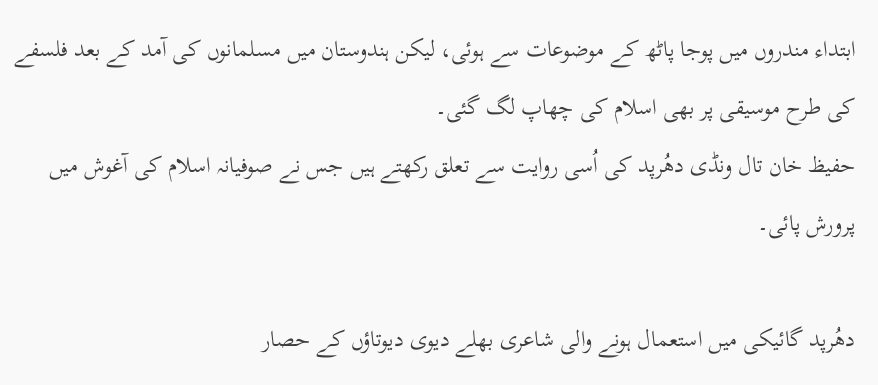ابتداء مندروں میں پوجا پاٹھ کے موضوعات سے ہوئی، لیکن ہندوستان میں مسلمانوں کی آمد کے بعد فلسفے کی طرح موسیقی پر بھی اسلام کی چھاپ لگ گئی۔
حفیظ خان تال ونڈی دھُرپد کی اُسی روایت سے تعلق رکھتے ہیں جس نے صوفیانہ اسلام کی آغوش میں پرورش پائی۔

دھُرپد گائیکی میں استعمال ہونے والی شاعری بھلے دیوی دیوتاؤں کے حصار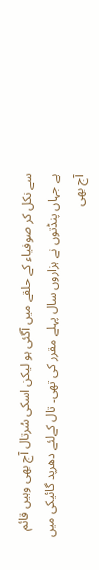سے نکل کر صوفیاء کے حلقے میں آگئی ہو لیکن اسکی سُرتال آج بھی وہیں قائم ہے جہاں پنڈتوں نے ہزاروں سال پہلے مقرر کی تھی۔ تال کےلئے دھرپد گائیکی میں آج بھی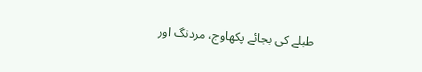طبلے کی بجائے پکھاوج، مردنگ اور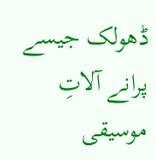ڈھولک جیسے پرانے آلاتِ موسیقی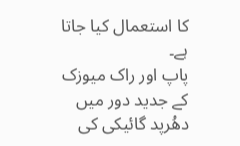کا استعمال کیا جاتا ہے۔
پاپ اور راک میوزک کے جدید دور میں دھُرپد گائیکی کی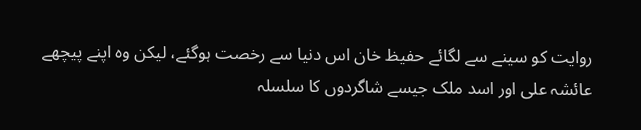روایت کو سینے سے لگائے حفیظ خان اس دنیا سے رخصت ہوگئے، لیکن وہ اپنے پیچھے عائشہ علی اور اسد ملک جیسے شاگردوں کا سلسلہ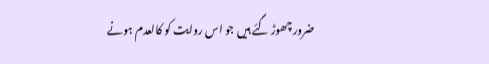ضرور چھوڑ گئے ہیں جو اس روایت کو کالعدم ہونے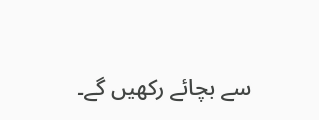سے بچائے رکھیں گے۔